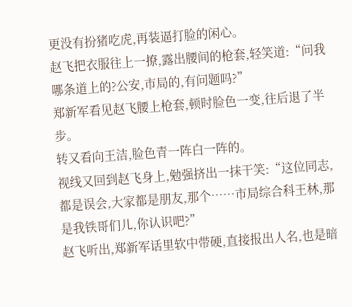更没有扮猪吃虎,再装逼打脸的闲心。
赵飞把衣服往上一撩,露出腰间的枪套,轻笑道:“问我哪条道上的?公安,市局的,有问题吗?”
郑新军看见赵飞腰上枪套,顿时脸色一变,往后退了半步。
转又看向王洁,脸色青一阵白一阵的。
视线又回到赵飞身上,勉强挤出一抹干笑:“这位同志,都是误会,大家都是朋友,那个……市局综合科王林,那是我铁哥们儿,你认识吧?”
赵飞听出,郑新军话里软中带硬,直接报出人名,也是暗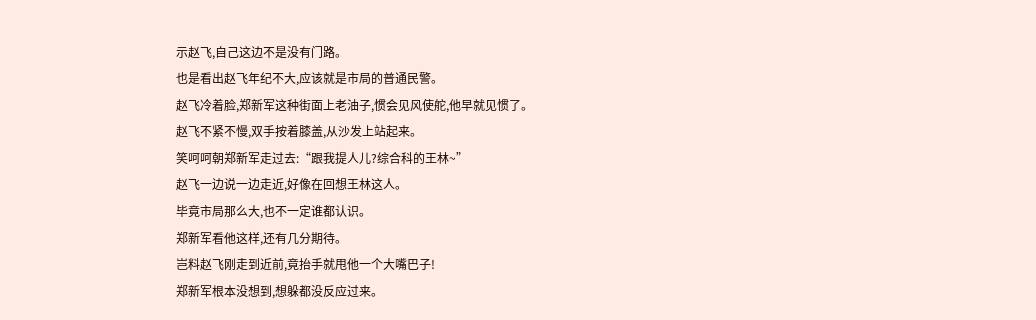示赵飞,自己这边不是没有门路。
也是看出赵飞年纪不大,应该就是市局的普通民警。
赵飞冷着脸,郑新军这种街面上老油子,惯会见风使舵,他早就见惯了。
赵飞不紧不慢,双手按着膝盖,从沙发上站起来。
笑呵呵朝郑新军走过去:“跟我提人儿?综合科的王林~”
赵飞一边说一边走近,好像在回想王林这人。
毕竟市局那么大,也不一定谁都认识。
郑新军看他这样,还有几分期待。
岂料赵飞刚走到近前,竟抬手就甩他一个大嘴巴子!
郑新军根本没想到,想躲都没反应过来。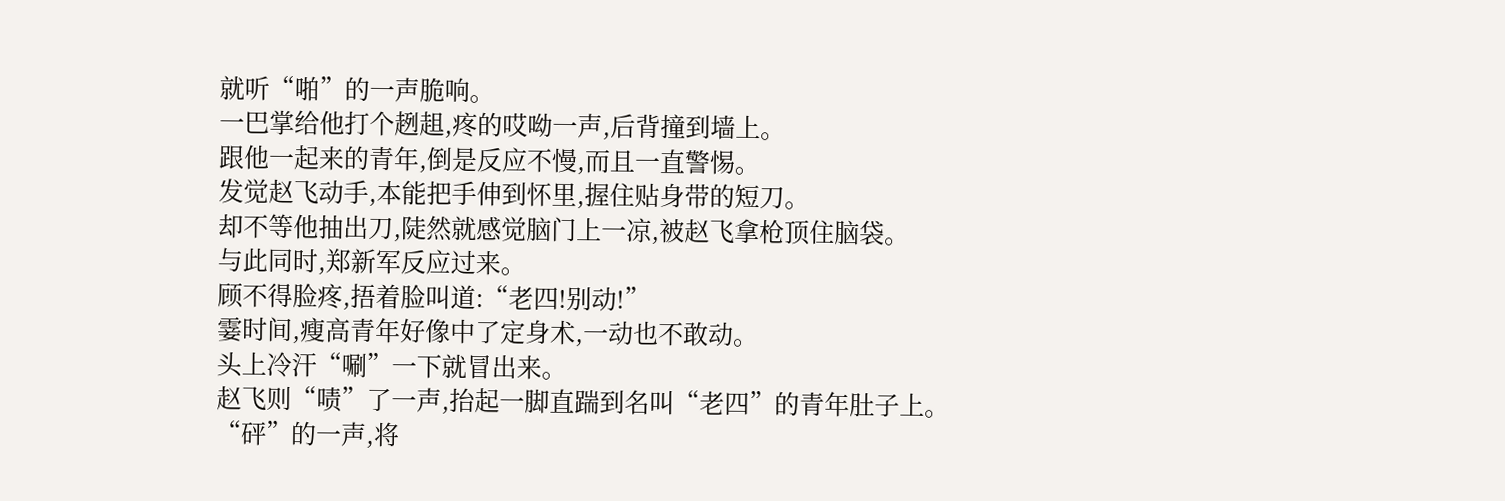就听“啪”的一声脆响。
一巴掌给他打个趔趄,疼的哎呦一声,后背撞到墙上。
跟他一起来的青年,倒是反应不慢,而且一直警惕。
发觉赵飞动手,本能把手伸到怀里,握住贴身带的短刀。
却不等他抽出刀,陡然就感觉脑门上一凉,被赵飞拿枪顶住脑袋。
与此同时,郑新军反应过来。
顾不得脸疼,捂着脸叫道:“老四!别动!”
霎时间,瘦高青年好像中了定身术,一动也不敢动。
头上冷汗“唰”一下就冒出来。
赵飞则“啧”了一声,抬起一脚直踹到名叫“老四”的青年肚子上。
“砰”的一声,将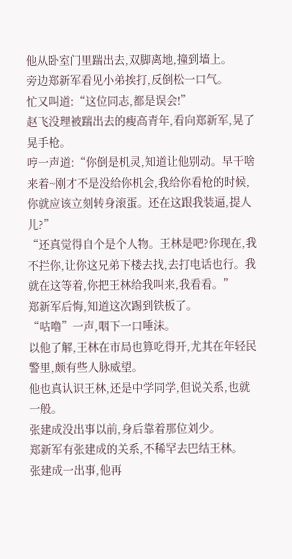他从卧室门里踹出去,双脚离地,撞到墙上。
旁边郑新军看见小弟挨打,反倒松一口气。
忙又叫道:“这位同志,都是误会!”
赵飞没理被踹出去的瘦高青年,看向郑新军,晃了晃手枪。
哼一声道:“你倒是机灵,知道让他别动。早干啥来着~刚才不是没给你机会,我给你看枪的时候,你就应该立刻转身滚蛋。还在这跟我装逼,提人儿?”
“还真觉得自个是个人物。王林是吧?你现在,我不拦你,让你这兄弟下楼去找,去打电话也行。我就在这等着,你把王林给我叫来,我看看。”
郑新军后悔,知道这次踢到铁板了。
“咕噜”一声,咽下一口唾沫。
以他了解,王林在市局也算吃得开,尤其在年轻民警里,颇有些人脉威望。
他也真认识王林,还是中学同学,但说关系,也就一般。
张建成没出事以前,身后靠着那位刘少。
郑新军有张建成的关系,不稀罕去巴结王林。
张建成一出事,他再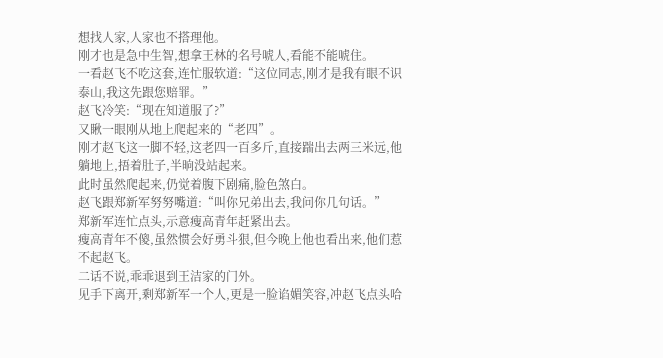想找人家,人家也不搭理他。
刚才也是急中生智,想拿王林的名号唬人,看能不能唬住。
一看赵飞不吃这套,连忙服软道:“这位同志,刚才是我有眼不识泰山,我这先跟您赔罪。”
赵飞冷笑:“现在知道服了?”
又瞅一眼刚从地上爬起来的“老四”。
刚才赵飞这一脚不轻,这老四一百多斤,直接踹出去两三米远,他躺地上,捂着肚子,半晌没站起来。
此时虽然爬起来,仍觉着腹下剧痛,脸色煞白。
赵飞跟郑新军努努嘴道:“叫你兄弟出去,我问你几句话。”
郑新军连忙点头,示意瘦高青年赶紧出去。
瘦高青年不傻,虽然惯会好勇斗狠,但今晚上他也看出来,他们惹不起赵飞。
二话不说,乖乖退到王洁家的门外。
见手下离开,剩郑新军一个人,更是一脸谄媚笑容,冲赵飞点头哈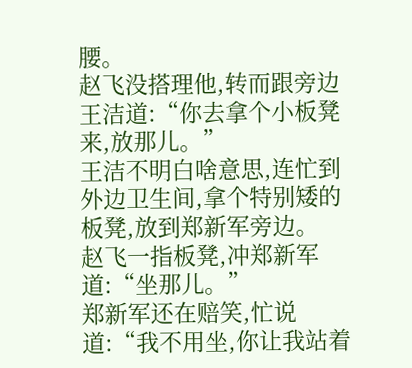腰。
赵飞没搭理他,转而跟旁边王洁道:“你去拿个小板凳来,放那儿。”
王洁不明白啥意思,连忙到外边卫生间,拿个特别矮的板凳,放到郑新军旁边。
赵飞一指板凳,冲郑新军道:“坐那儿。”
郑新军还在赔笑,忙说道:“我不用坐,你让我站着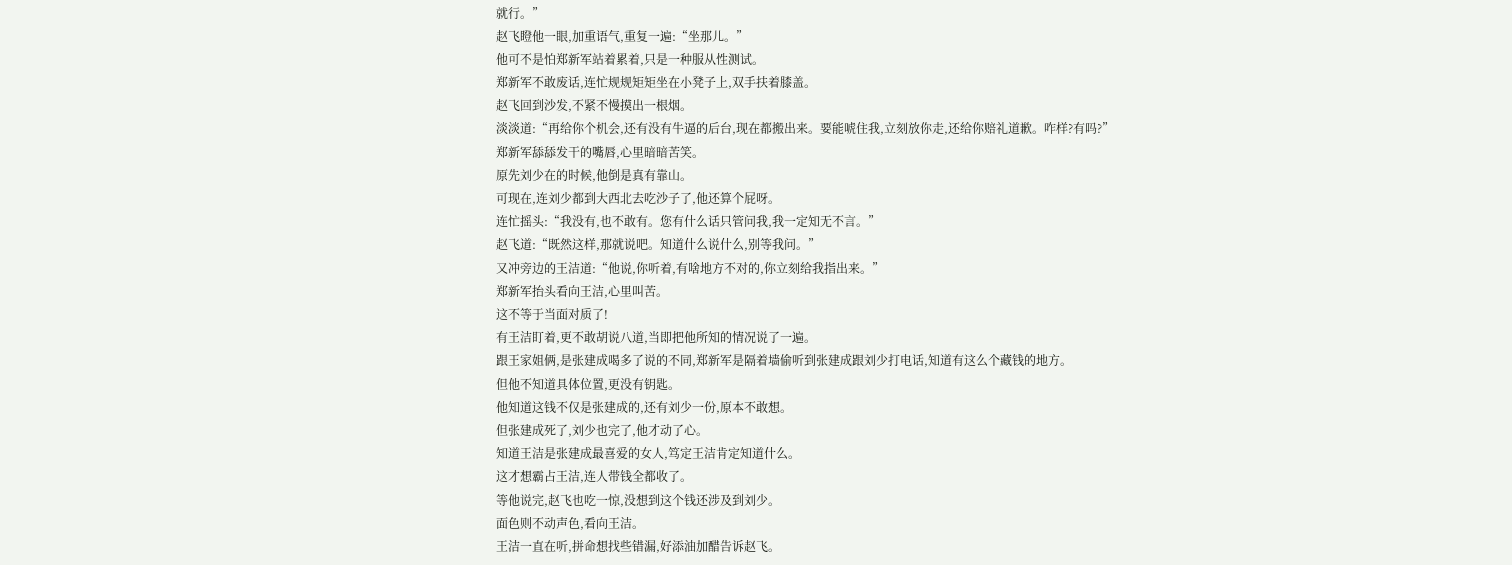就行。”
赵飞瞪他一眼,加重语气,重复一遍:“坐那儿。”
他可不是怕郑新军站着累着,只是一种服从性测试。
郑新军不敢废话,连忙规规矩矩坐在小凳子上,双手扶着膝盖。
赵飞回到沙发,不紧不慢摸出一根烟。
淡淡道:“再给你个机会,还有没有牛逼的后台,现在都搬出来。要能唬住我,立刻放你走,还给你赔礼道歉。咋样?有吗?”
郑新军舔舔发干的嘴唇,心里暗暗苦笑。
原先刘少在的时候,他倒是真有靠山。
可现在,连刘少都到大西北去吃沙子了,他还算个屁呀。
连忙摇头:“我没有,也不敢有。您有什么话只管问我,我一定知无不言。”
赵飞道:“既然这样,那就说吧。知道什么说什么,别等我问。”
又冲旁边的王洁道:“他说,你听着,有啥地方不对的,你立刻给我指出来。”
郑新军抬头看向王洁,心里叫苦。
这不等于当面对质了!
有王洁盯着,更不敢胡说八道,当即把他所知的情况说了一遍。
跟王家姐俩,是张建成喝多了说的不同,郑新军是隔着墙偷听到张建成跟刘少打电话,知道有这么个藏钱的地方。
但他不知道具体位置,更没有钥匙。
他知道这钱不仅是张建成的,还有刘少一份,原本不敢想。
但张建成死了,刘少也完了,他才动了心。
知道王洁是张建成最喜爱的女人,笃定王洁肯定知道什么。
这才想霸占王洁,连人带钱全都收了。
等他说完,赵飞也吃一惊,没想到这个钱还涉及到刘少。
面色则不动声色,看向王洁。
王洁一直在听,拼命想找些错漏,好添油加醋告诉赵飞。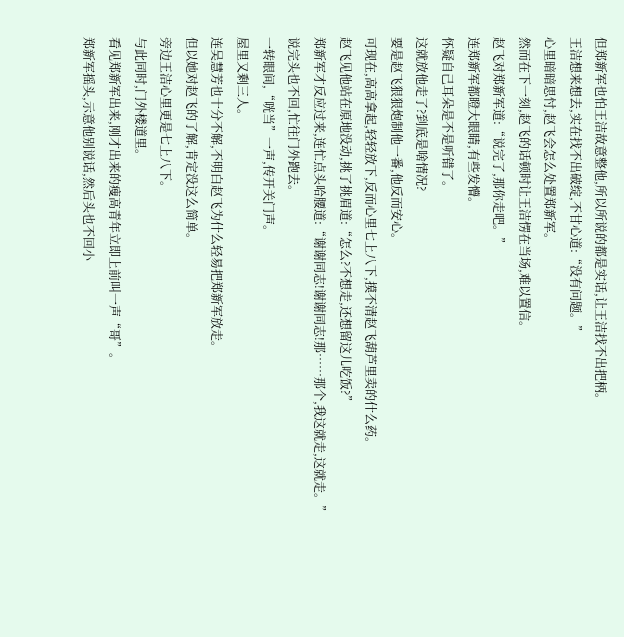但郑新军也怕王洁故意整他,所以所说的都是实话,让王洁找不出把柄。
王洁想来想去,实在找不出破绽,不甘心道:“没有问题。”
心里暗暗思忖,赵飞会怎么处置郑新军。
然而在下一刻,赵飞的话顿时让王洁愣在当场,难以置信。
赵飞对郑新军道:“说完了,那你走吧。”
连郑新军都瞪大眼睛,有些发懵。
怀疑自己耳朵是不是听错了。
这就放他走了?到底是啥情况?
要是赵飞狠狠炮制他一番,他反而安心。
可现在,高高拿起,轻轻放下,反而心里七上八下,摸不清赵飞葫芦里卖的什么药。
赵飞见他站在原地没动,挑了挑眉道:“怎么?不想走,还想留这儿吃饭?”
郑新军才反应过来,连忙点头哈腰道:“谢谢同志!谢谢同志!那……那个,我这就走,这就走。”
说完头也不回,忙往门外跑去。
一转眼间,“咣当”一声,传开关门声。
屋里又剩三人。
连吴慧芳也十分不解,不明白赵飞为什么轻易把郑新军放走。
但以她对赵飞的了解,肯定没这么简单。
旁边王洁心里更是七上八下。
与此同时,门外楼道里。
看见郑新军出来,刚才出来的瘦高青年立即上前叫一声“哥”。
郑新军摇头,示意他别说话,然后头也不回小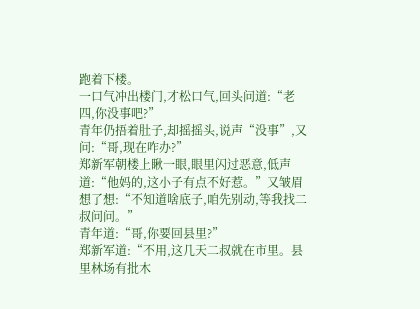跑着下楼。
一口气冲出楼门,才松口气,回头问道:“老四,你没事吧?”
青年仍捂着肚子,却摇摇头,说声“没事”,又问:“哥,现在咋办?”
郑新军朝楼上瞅一眼,眼里闪过恶意,低声道:“他妈的,这小子有点不好惹。”又皱眉想了想:“不知道啥底子,咱先别动,等我找二叔问问。”
青年道:“哥,你要回县里?”
郑新军道:“不用,这几天二叔就在市里。县里林场有批木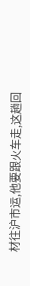材往沪市运,他要跟火车走,这趟回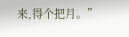来,得个把月。”